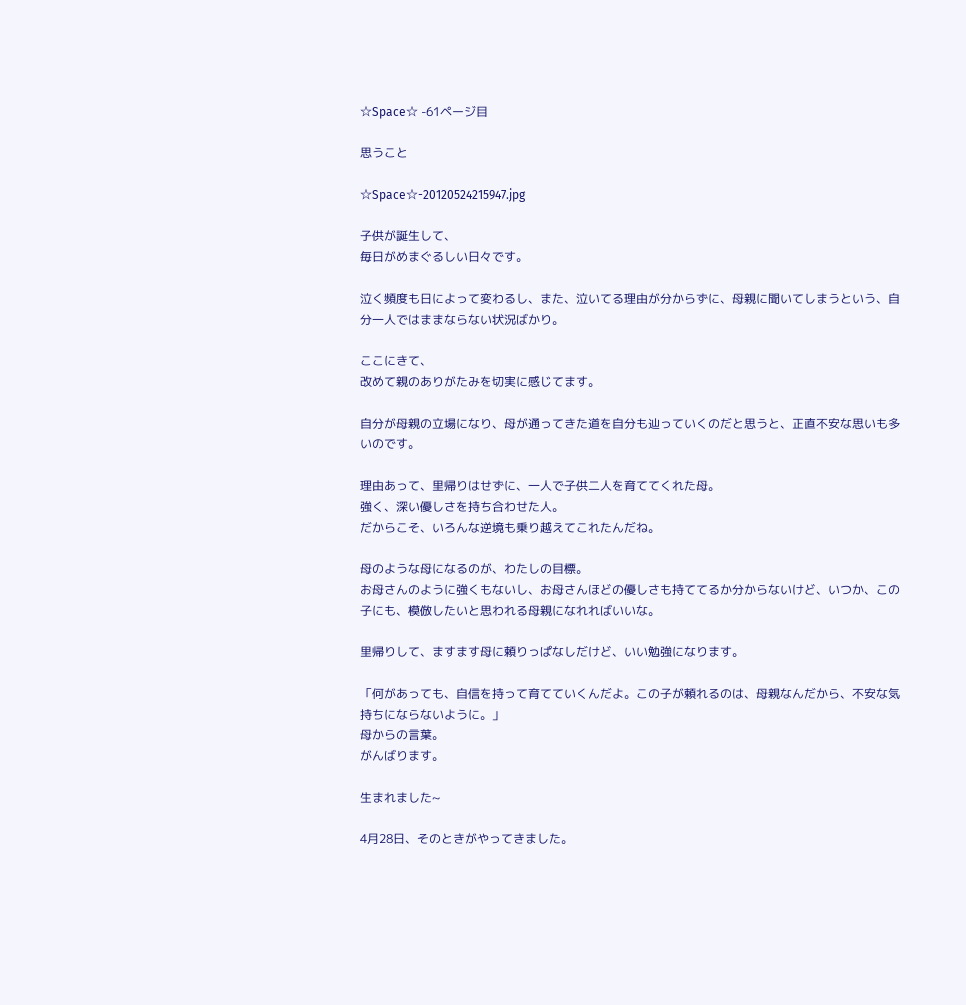☆Space☆ -61ページ目

思うこと

☆Space☆-20120524215947.jpg

子供が誕生して、
毎日がめまぐるしい日々です。

泣く頻度も日によって変わるし、また、泣いてる理由が分からずに、母親に聞いてしまうという、自分一人ではままならない状況ばかり。

ここにきて、
改めて親のありがたみを切実に感じてます。

自分が母親の立場になり、母が通ってきた道を自分も辿っていくのだと思うと、正直不安な思いも多いのです。

理由あって、里帰りはせずに、一人で子供二人を育ててくれた母。
強く、深い優しさを持ち合わせた人。
だからこそ、いろんな逆境も乗り越えてこれたんだね。

母のような母になるのが、わたしの目標。
お母さんのように強くもないし、お母さんほどの優しさも持ててるか分からないけど、いつか、この子にも、模倣したいと思われる母親になれればいいな。

里帰りして、ますます母に頼りっぱなしだけど、いい勉強になります。

「何があっても、自信を持って育てていくんだよ。この子が頼れるのは、母親なんだから、不安な気持ちにならないように。」
母からの言葉。
がんばります。

生まれました~

4月28日、そのときがやってきました。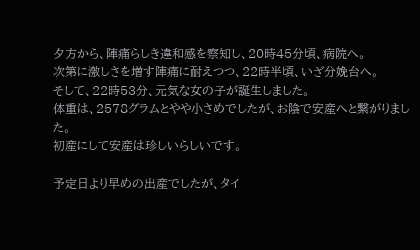夕方から、陣痛らしき違和感を察知し、20時45分頃、病院へ。
次第に激しさを増す陣痛に耐えつつ、22時半頃、いざ分娩台へ。
そして、22時53分、元気な女の子が誕生しました。
体重は、2578グラムとやや小さめでしたが、お陰で安産へと繋がりました。
初産にして安産は珍しいらしいです。

予定日より早めの出産でしたが、タイ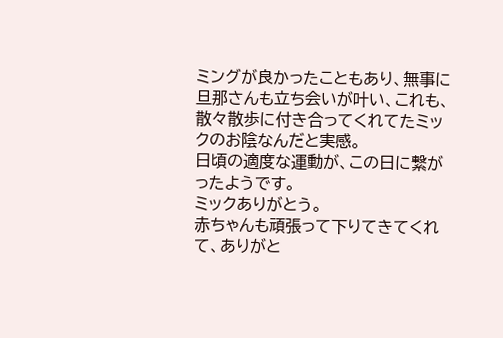ミングが良かったこともあり、無事に旦那さんも立ち会いが叶い、これも、散々散歩に付き合ってくれてたミックのお陰なんだと実感。
日頃の適度な運動が、この日に繋がったようです。
ミックありがとう。
赤ちゃんも頑張って下りてきてくれて、ありがと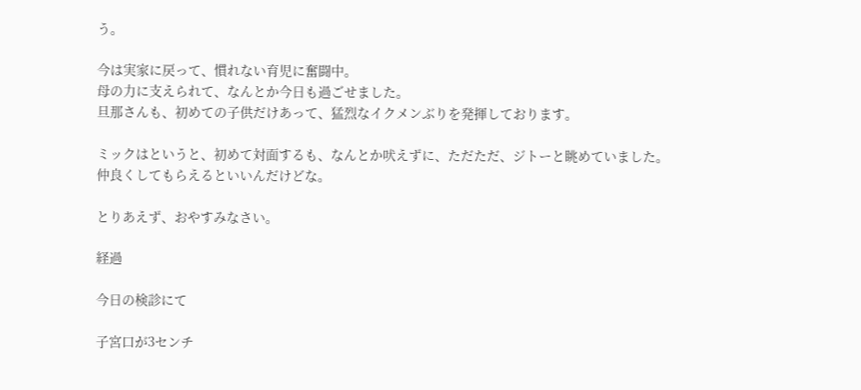う。

今は実家に戻って、慣れない育児に奮闘中。
母の力に支えられて、なんとか今日も過ごせました。
旦那さんも、初めての子供だけあって、猛烈なイクメンぶりを発揮しております。

ミックはというと、初めて対面するも、なんとか吠えずに、ただただ、ジトーと眺めていました。
仲良くしてもらえるといいんだけどな。

とりあえず、おやすみなさい。

経過

今日の検診にて

子宮口が3センチ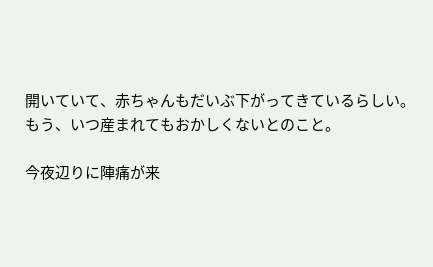開いていて、赤ちゃんもだいぶ下がってきているらしい。
もう、いつ産まれてもおかしくないとのこと。

今夜辺りに陣痛が来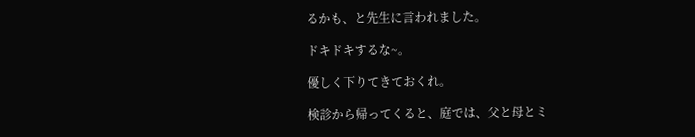るかも、と先生に言われました。

ドキドキするな~。

優しく下りてきておくれ。

検診から帰ってくると、庭では、父と母とミ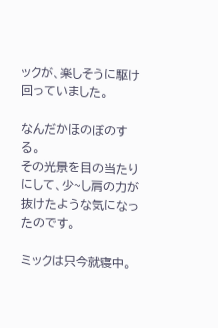ックが、楽しそうに駆け回っていました。

なんだかほのぼのする。
その光景を目の当たりにして、少~し肩の力が抜けたような気になったのです。

ミックは只今就寝中。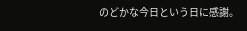のどかな今日という日に感謝。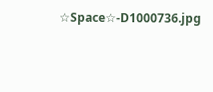☆Space☆-D1000736.jpg